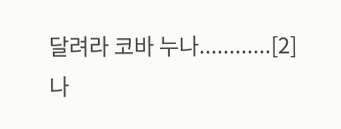달려라 코바 누나............[2]
나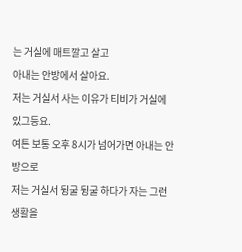는 거실에 매트깔고 살고
아내는 안방에서 살아요.
저는 거실서 사는 이유가 티비가 거실에 있그등요.
여튼 보통 오후 8시가 넘어가면 아내는 안방으로
저는 거실서 뒹굴 뒹굴 하다가 자는 그런 생활을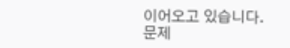이어오고 있습니다.
문제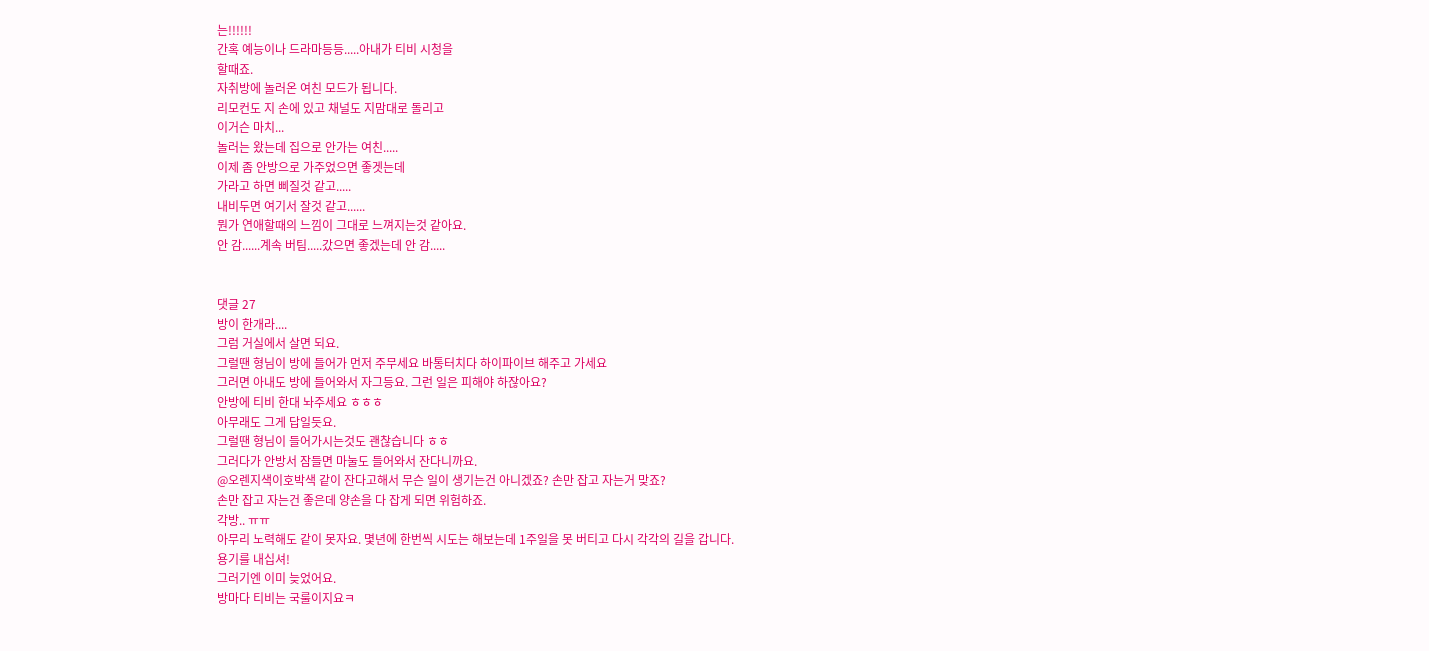는!!!!!!
간혹 예능이나 드라마등등.....아내가 티비 시청을
할때죠.
자취방에 놀러온 여친 모드가 됩니다.
리모컨도 지 손에 있고 채널도 지맘대로 돌리고
이거슨 마치...
놀러는 왔는데 집으로 안가는 여친.....
이제 좀 안방으로 가주었으면 좋겟는데
가라고 하면 삐질것 같고.....
내비두면 여기서 잘것 같고......
뭔가 연애할때의 느낌이 그대로 느껴지는것 같아요.
안 감......계속 버팀.....갔으면 좋겠는데 안 감.....


댓글 27
방이 한개라....
그럼 거실에서 살면 되요.
그럴땐 형님이 방에 들어가 먼저 주무세요 바통터치다 하이파이브 해주고 가세요
그러면 아내도 방에 들어와서 자그등요. 그런 일은 피해야 하잖아요?
안방에 티비 한대 놔주세요 ㅎㅎㅎ
아무래도 그게 답일듯요.
그럴땐 형님이 들어가시는것도 괜찮습니다 ㅎㅎ
그러다가 안방서 잠들면 마눌도 들어와서 잔다니까요.
@오렌지색이호박색 같이 잔다고해서 무슨 일이 생기는건 아니겠죠? 손만 잡고 자는거 맞죠?
손만 잡고 자는건 좋은데 양손을 다 잡게 되면 위험하죠.
각방.. ㅠㅠ
아무리 노력해도 같이 못자요. 몇년에 한번씩 시도는 해보는데 1주일을 못 버티고 다시 각각의 길을 갑니다.
용기를 내십셔!
그러기엔 이미 늦었어요.
방마다 티비는 국룰이지요ㅋ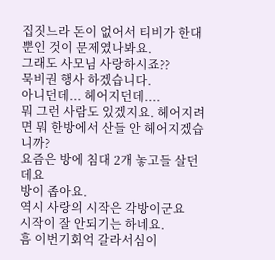집짓느라 돈이 없어서 티비가 한대 뿐인 것이 문제였나봐요.
그래도 사모님 사랑하시죠??
묵비권 행사 하겠습니다.
아니던데... 헤어지던데....
뭐 그런 사람도 있겠지요. 헤어지려면 뭐 한방에서 산들 안 헤어지겠습니까?
요즘은 방에 침대 2개 놓고들 살던데요
방이 좁아요.
역시 사랑의 시작은 각방이군요
시작이 잘 안되기는 하네요.
흠 이번기회억 갈라서심이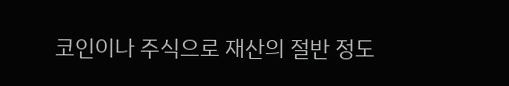코인이나 주식으로 재산의 절반 정도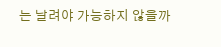는 날려야 가능하지 않을까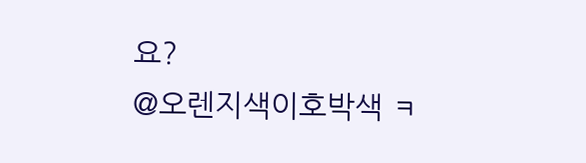요?
@오렌지색이호박색 ㅋ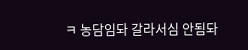ㅋ 농담임돠 갈라서심 안됨돠